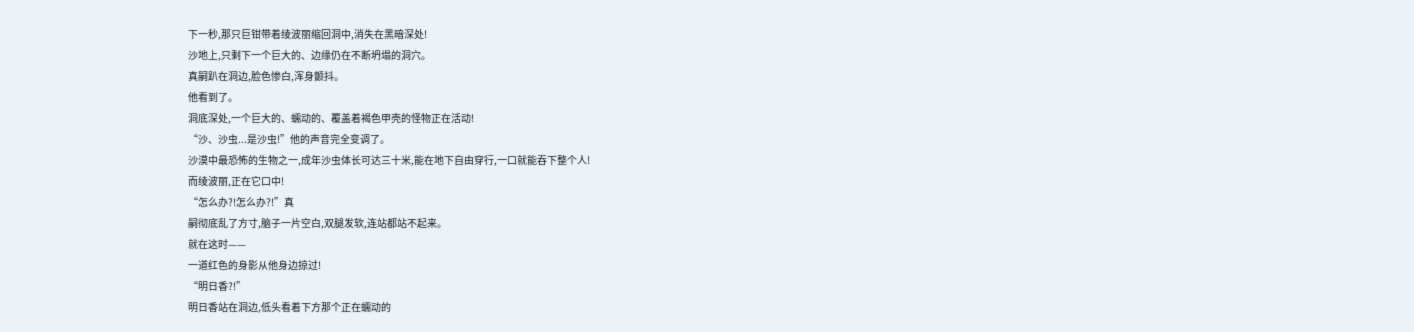下一秒,那只巨钳带着绫波丽缩回洞中,消失在黑暗深处!
沙地上,只剩下一个巨大的、边缘仍在不断坍塌的洞穴。
真嗣趴在洞边,脸色惨白,浑身颤抖。
他看到了。
洞底深处,一个巨大的、蠕动的、覆盖着褐色甲壳的怪物正在活动!
“沙、沙虫...是沙虫!”他的声音完全变调了。
沙漠中最恐怖的生物之一,成年沙虫体长可达三十米,能在地下自由穿行,一口就能吞下整个人!
而绫波丽,正在它口中!
“怎么办?!怎么办?!”真
嗣彻底乱了方寸,脑子一片空白,双腿发软,连站都站不起来。
就在这时——
一道红色的身影从他身边掠过!
“明日香?!”
明日香站在洞边,低头看着下方那个正在蠕动的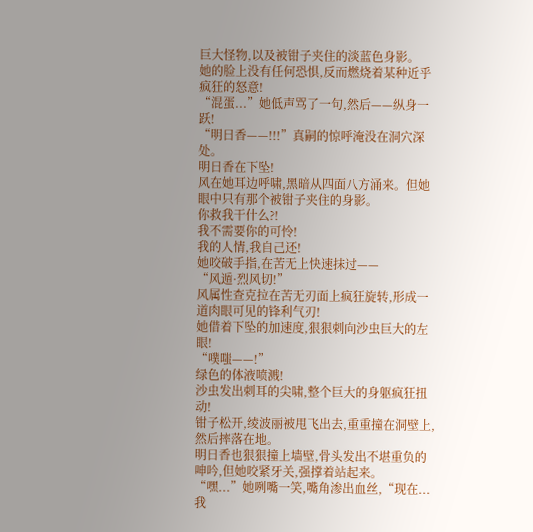巨大怪物,以及被钳子夹住的淡蓝色身影。
她的脸上没有任何恐惧,反而燃烧着某种近乎疯狂的怒意!
“混蛋...”她低声骂了一句,然后——纵身一跃!
“明日香——!!!”真嗣的惊呼淹没在洞穴深处。
明日香在下坠!
风在她耳边呼啸,黑暗从四面八方涌来。但她眼中只有那个被钳子夹住的身影。
你救我干什么?!
我不需要你的可怜!
我的人情,我自己还!
她咬破手指,在苦无上快速抹过——
“风遁·烈风切!”
风属性查克拉在苦无刃面上疯狂旋转,形成一道肉眼可见的锋利气刃!
她借着下坠的加速度,狠狠刺向沙虫巨大的左眼!
“噗嗤——!”
绿色的体液喷溅!
沙虫发出刺耳的尖啸,整个巨大的身躯疯狂扭动!
钳子松开,绫波丽被甩飞出去,重重撞在洞壁上,然后摔落在地。
明日香也狠狠撞上墙壁,骨头发出不堪重负的呻吟,但她咬紧牙关,强撑着站起来。
“嘿...”她咧嘴一笑,嘴角渗出血丝,“现在...我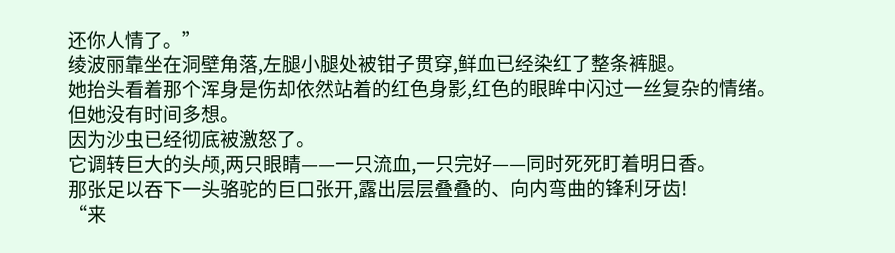还你人情了。”
绫波丽靠坐在洞壁角落,左腿小腿处被钳子贯穿,鲜血已经染红了整条裤腿。
她抬头看着那个浑身是伤却依然站着的红色身影,红色的眼眸中闪过一丝复杂的情绪。
但她没有时间多想。
因为沙虫已经彻底被激怒了。
它调转巨大的头颅,两只眼睛——一只流血,一只完好——同时死死盯着明日香。
那张足以吞下一头骆驼的巨口张开,露出层层叠叠的、向内弯曲的锋利牙齿!
“来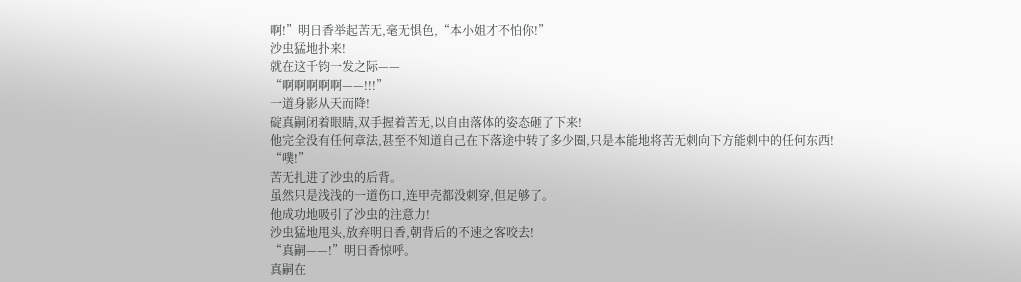啊!”明日香举起苦无,毫无惧色,“本小姐才不怕你!”
沙虫猛地扑来!
就在这千钧一发之际——
“啊啊啊啊啊——!!!”
一道身影从天而降!
碇真嗣闭着眼睛,双手握着苦无,以自由落体的姿态砸了下来!
他完全没有任何章法,甚至不知道自己在下落途中转了多少圈,只是本能地将苦无刺向下方能刺中的任何东西!
“噗!”
苦无扎进了沙虫的后背。
虽然只是浅浅的一道伤口,连甲壳都没刺穿,但足够了。
他成功地吸引了沙虫的注意力!
沙虫猛地甩头,放弃明日香,朝背后的不速之客咬去!
“真嗣——!”明日香惊呼。
真嗣在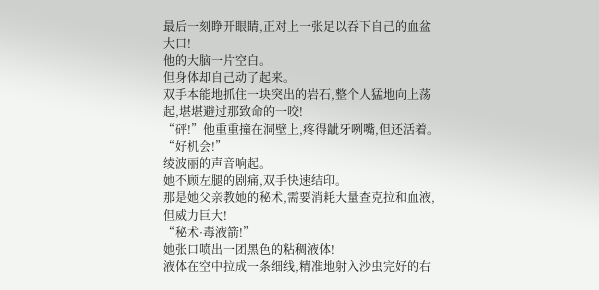最后一刻睁开眼睛,正对上一张足以吞下自己的血盆大口!
他的大脑一片空白。
但身体却自己动了起来。
双手本能地抓住一块突出的岩石,整个人猛地向上荡起,堪堪避过那致命的一咬!
“砰!”他重重撞在洞壁上,疼得龇牙咧嘴,但还活着。
“好机会!”
绫波丽的声音响起。
她不顾左腿的剧痛,双手快速结印。
那是她父亲教她的秘术,需要消耗大量查克拉和血液,但威力巨大!
“秘术·毒液箭!”
她张口喷出一团黑色的粘稠液体!
液体在空中拉成一条细线,精准地射入沙虫完好的右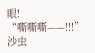眼!
“嘶嘶嘶——!!!”
沙虫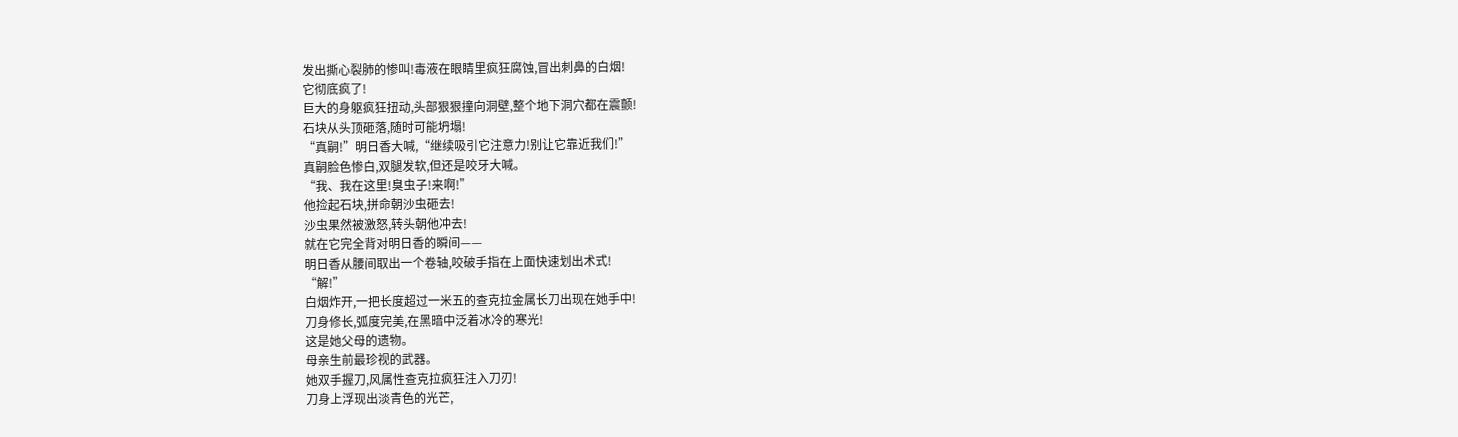发出撕心裂肺的惨叫!毒液在眼睛里疯狂腐蚀,冒出刺鼻的白烟!
它彻底疯了!
巨大的身躯疯狂扭动,头部狠狠撞向洞壁,整个地下洞穴都在震颤!
石块从头顶砸落,随时可能坍塌!
“真嗣!”明日香大喊,“继续吸引它注意力!别让它靠近我们!”
真嗣脸色惨白,双腿发软,但还是咬牙大喊。
“我、我在这里!臭虫子!来啊!”
他捡起石块,拼命朝沙虫砸去!
沙虫果然被激怒,转头朝他冲去!
就在它完全背对明日香的瞬间——
明日香从腰间取出一个卷轴,咬破手指在上面快速划出术式!
“解!”
白烟炸开,一把长度超过一米五的查克拉金属长刀出现在她手中!
刀身修长,弧度完美,在黑暗中泛着冰冷的寒光!
这是她父母的遗物。
母亲生前最珍视的武器。
她双手握刀,风属性查克拉疯狂注入刀刃!
刀身上浮现出淡青色的光芒,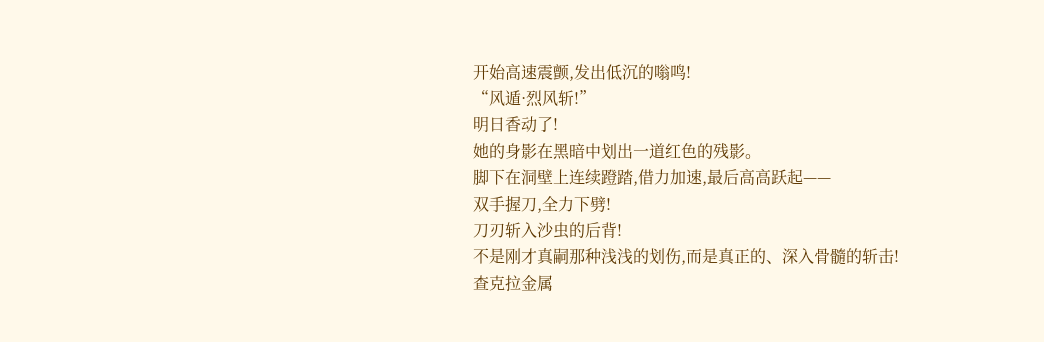开始高速震颤,发出低沉的嗡鸣!
“风遁·烈风斩!”
明日香动了!
她的身影在黑暗中划出一道红色的残影。
脚下在洞壁上连续蹬踏,借力加速,最后高高跃起——
双手握刀,全力下劈!
刀刃斩入沙虫的后背!
不是刚才真嗣那种浅浅的划伤,而是真正的、深入骨髓的斩击!
查克拉金属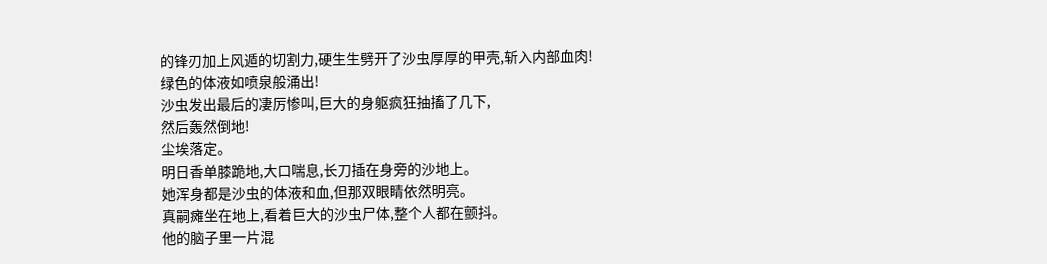的锋刃加上风遁的切割力,硬生生劈开了沙虫厚厚的甲壳,斩入内部血肉!
绿色的体液如喷泉般涌出!
沙虫发出最后的凄厉惨叫,巨大的身躯疯狂抽搐了几下,
然后轰然倒地!
尘埃落定。
明日香单膝跪地,大口喘息,长刀插在身旁的沙地上。
她浑身都是沙虫的体液和血,但那双眼睛依然明亮。
真嗣瘫坐在地上,看着巨大的沙虫尸体,整个人都在颤抖。
他的脑子里一片混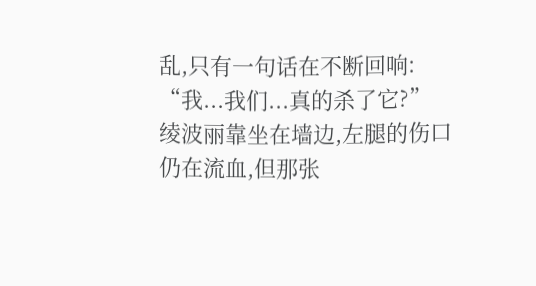乱,只有一句话在不断回响:
“我...我们...真的杀了它?”
绫波丽靠坐在墙边,左腿的伤口仍在流血,但那张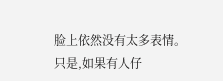脸上依然没有太多表情。
只是,如果有人仔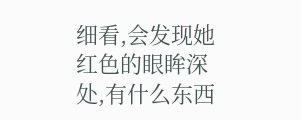细看,会发现她红色的眼眸深处,有什么东西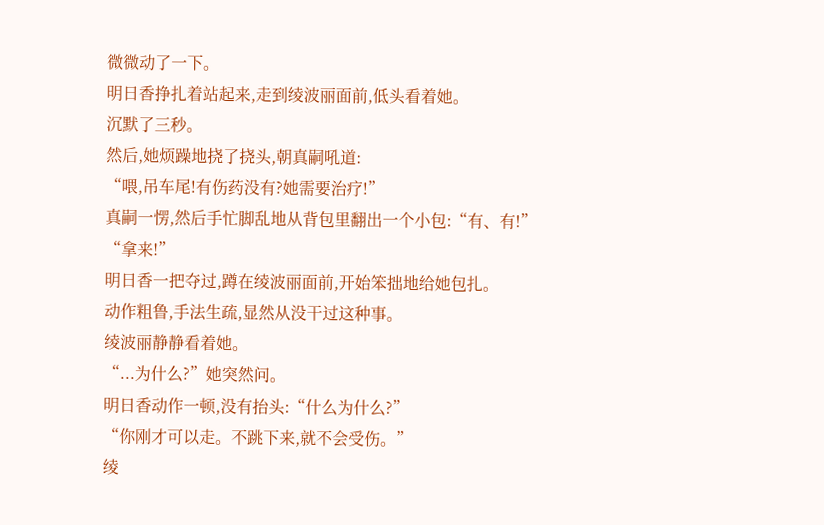微微动了一下。
明日香挣扎着站起来,走到绫波丽面前,低头看着她。
沉默了三秒。
然后,她烦躁地挠了挠头,朝真嗣吼道:
“喂,吊车尾!有伤药没有?她需要治疗!”
真嗣一愣,然后手忙脚乱地从背包里翻出一个小包:“有、有!”
“拿来!”
明日香一把夺过,蹲在绫波丽面前,开始笨拙地给她包扎。
动作粗鲁,手法生疏,显然从没干过这种事。
绫波丽静静看着她。
“...为什么?”她突然问。
明日香动作一顿,没有抬头:“什么为什么?”
“你刚才可以走。不跳下来,就不会受伤。”
绫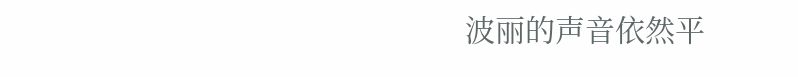波丽的声音依然平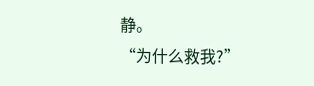静。
“为什么救我?”